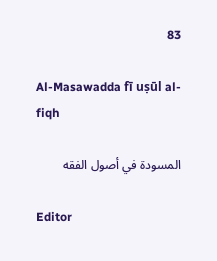83

Al-Masawadda fī uṣūl al-fiqh

المسودة في أصول الفقه

Editor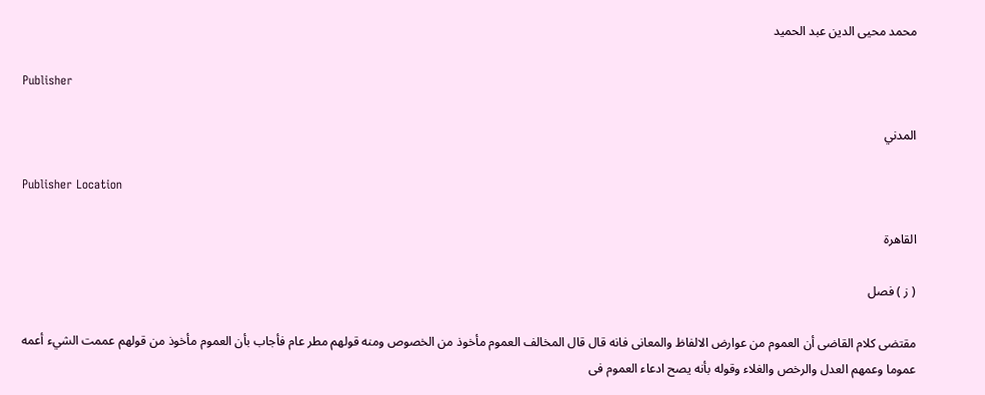محمد محيى الدين عبد الحميد

Publisher

المدني

Publisher Location

القاهرة

( ز ) فصل

مقتضى كلام القاضى أن العموم من عوارض الالفاظ والمعانى فانه قال قال المخالف العموم مأخوذ من الخصوص ومنه قولهم مطر عام فأجاب بأن العموم مأخوذ من قولهم عممت الشيء أعمه عموما وعمهم العدل والرخص والغلاء وقوله بأنه يصح ادعاء العموم فى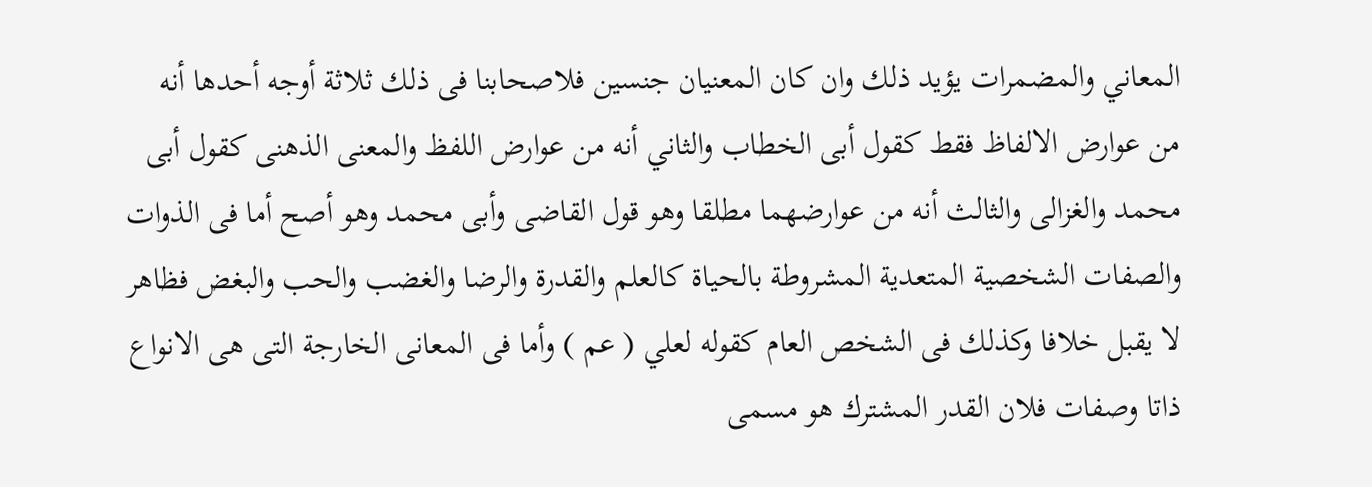المعاني والمضمرات يؤيد ذلك وان كان المعنيان جنسين فلاصحابنا فى ذلك ثلاثة أوجه أحدها أنه من عوارض الالفاظ فقط كقول أبى الخطاب والثاني أنه من عوارض اللفظ والمعنى الذهنى كقول أبى محمد والغزالى والثالث أنه من عوارضهما مطلقا وهو قول القاضى وأبى محمد وهو أصح أما فى الذوات والصفات الشخصية المتعدية المشروطة بالحياة كالعلم والقدرة والرضا والغضب والحب والبغض فظاهر لا يقبل خلافا وكذلك فى الشخص العام كقوله لعلي ( عم ) وأما فى المعانى الخارجة التى هى الانواع ذاتا وصفات فلان القدر المشترك هو مسمى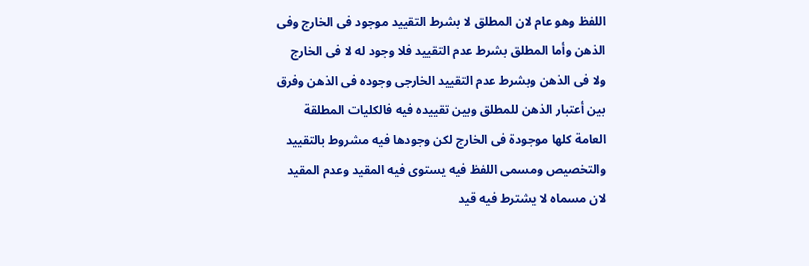اللفظ وهو عام لان المطلق لا بشرط التقييد موجود فى الخارج وفى الذهن وأما المطلق بشرط عدم التقييد فلا وجود له لا فى الخارج ولا فى الذهن وبشرط عدم التقييد الخارجى وجوده فى الذهن وفرق بين أعتبار الذهن للمطلق وبين تقييده فيه فالكليات المطلقة العامة كلها موجودة فى الخارج لكن وجودها فيه مشروط بالتقييد والتخصيص ومسمى اللفظ فيه يستوى فيه المقيد وعدم المقيد لان مسماه لا يشترط فيه قيد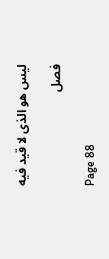ليس هو الذى لا قيد فيه

فصل

Page 88